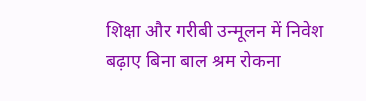शिक्षा और गरीबी उन्मूलन में निवेश बढ़ाए बिना बाल श्रम रोकना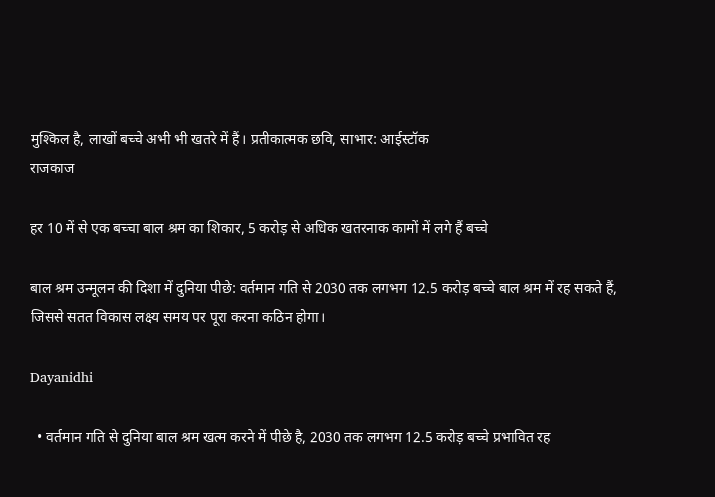मुश्किल है, लाखों बच्चे अभी भी खतरे में हैं। प्रतीकात्मक छवि, साभार: आईस्टॉक
राजकाज

हर 10 में से एक बच्चा बाल श्रम का शिकार, 5 करोड़ से अधिक खतरनाक कामों में लगे हैं बच्चे

बाल श्रम उन्मूलन की दिशा में दुनिया पीछे: वर्तमान गति से 2030 तक लगभग 12.5 करोड़ बच्चे बाल श्रम में रह सकते हैं, जिससे सतत विकास लक्ष्य समय पर पूरा करना कठिन होगा।

Dayanidhi

  • वर्तमान गति से दुनिया बाल श्रम खत्म करने में पीछे है, 2030 तक लगभग 12.5 करोड़ बच्चे प्रभावित रह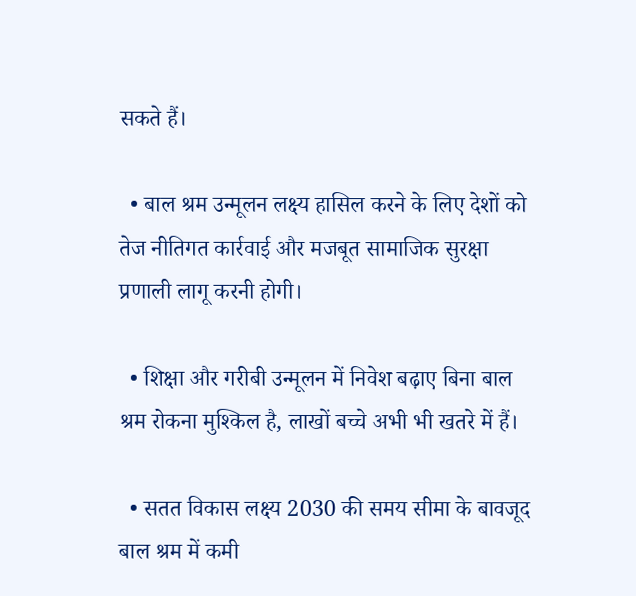सकते हैं।

  • बाल श्रम उन्मूलन लक्ष्य हासिल करने के लिए देशों को तेज नीतिगत कार्रवाई और मजबूत सामाजिक सुरक्षा प्रणाली लागू करनी होगी।

  • शिक्षा और गरीबी उन्मूलन में निवेश बढ़ाए बिना बाल श्रम रोकना मुश्किल है, लाखों बच्चे अभी भी खतरे में हैं।

  • सतत विकास लक्ष्य 2030 की समय सीमा के बावजूद बाल श्रम में कमी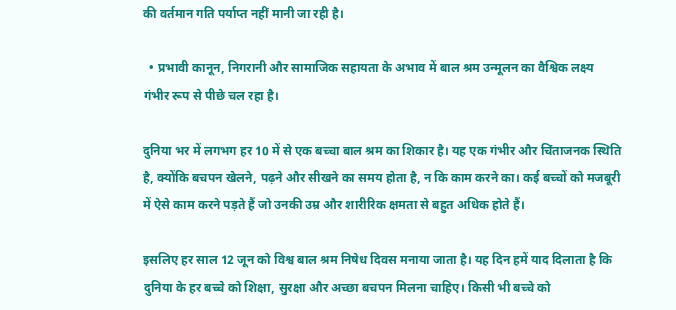की वर्तमान गति पर्याप्त नहीं मानी जा रही है।

  • प्रभावी कानून, निगरानी और सामाजिक सहायता के अभाव में बाल श्रम उन्मूलन का वैश्विक लक्ष्य गंभीर रूप से पीछे चल रहा है।

दुनिया भर में लगभग हर 10 में से एक बच्चा बाल श्रम का शिकार है। यह एक गंभीर और चिंताजनक स्थिति है, क्योंकि बचपन खेलने, पढ़ने और सीखने का समय होता है, न कि काम करने का। कई बच्चों को मजबूरी में ऐसे काम करने पड़ते हैं जो उनकी उम्र और शारीरिक क्षमता से बहुत अधिक होते हैं।

इसलिए हर साल 12 जून को विश्व बाल श्रम निषेध दिवस मनाया जाता है। यह दिन हमें याद दिलाता है कि दुनिया के हर बच्चे को शिक्षा, सुरक्षा और अच्छा बचपन मिलना चाहिए। किसी भी बच्चे को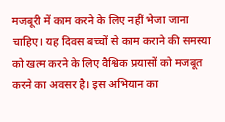मजबूरी में काम करने के लिए नहीं भेजा जाना चाहिए। यह दिवस बच्चों से काम कराने की समस्या को खत्म करने के लिए वैश्विक प्रयासों को मजबूत करने का अवसर है। इस अभियान का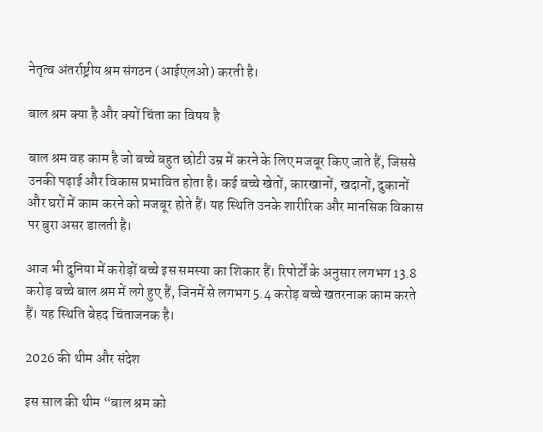नेतृत्व अंतर्राष्ट्रीय श्रम संगठन (आईएलओ) करती है।

बाल श्रम क्या है और क्यों चिंता का विषय है

बाल श्रम वह काम है जो बच्चे बहुत छोटी उम्र में करने के लिए मजबूर किए जाते हैं, जिससे उनकी पढ़ाई और विकास प्रभावित होता है। कई बच्चे खेतों, कारखानों, खदानों, दुकानों और घरों में काम करने को मजबूर होते हैं। यह स्थिति उनके शारीरिक और मानसिक विकास पर बुरा असर डालती है।

आज भी दुनिया में करोड़ों बच्चे इस समस्या का शिकार हैं। रिपोर्टों के अनुसार लगभग 13.8 करोड़ बच्चे बाल श्रम में लगे हुए हैं, जिनमें से लगभग 5.4 करोड़ बच्चे खतरनाक काम करते हैं। यह स्थिति बेहद चिंताजनक है।

2026 की थीम और संदेश

इस साल की थीम “बाल श्रम को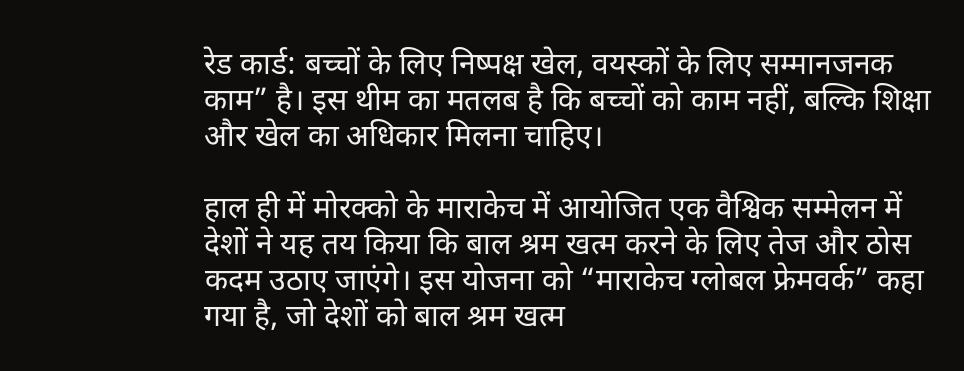रेड कार्ड: बच्चों के लिए निष्पक्ष खेल, वयस्कों के लिए सम्मानजनक काम” है। इस थीम का मतलब है कि बच्चों को काम नहीं, बल्कि शिक्षा और खेल का अधिकार मिलना चाहिए।

हाल ही में मोरक्को के माराकेच में आयोजित एक वैश्विक सम्मेलन में देशों ने यह तय किया कि बाल श्रम खत्म करने के लिए तेज और ठोस कदम उठाए जाएंगे। इस योजना को “माराकेच ग्लोबल फ्रेमवर्क” कहा गया है, जो देशों को बाल श्रम खत्म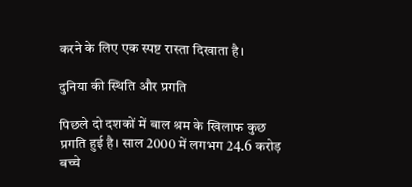करने के लिए एक स्पष्ट रास्ता दिखाता है।

दुनिया की स्थिति और प्रगति

पिछले दो दशकों में बाल श्रम के खिलाफ कुछ प्रगति हुई है। साल 2000 में लगभग 24.6 करोड़ बच्चे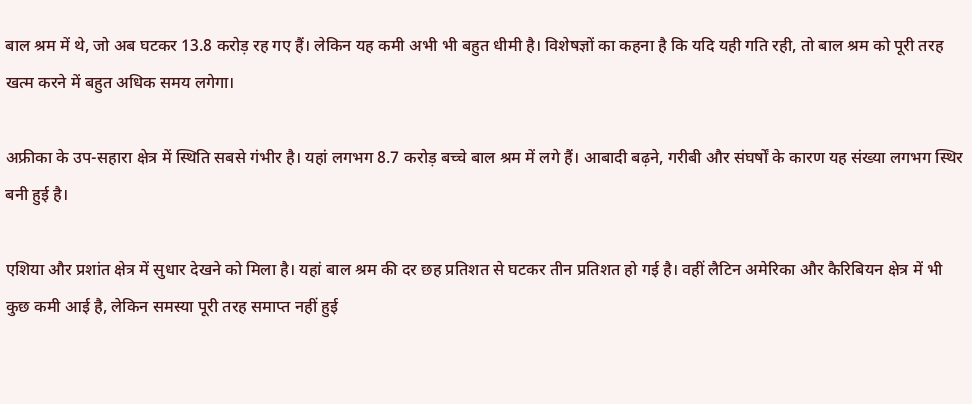बाल श्रम में थे, जो अब घटकर 13.8 करोड़ रह गए हैं। लेकिन यह कमी अभी भी बहुत धीमी है। विशेषज्ञों का कहना है कि यदि यही गति रही, तो बाल श्रम को पूरी तरह खत्म करने में बहुत अधिक समय लगेगा।

अफ्रीका के उप-सहारा क्षेत्र में स्थिति सबसे गंभीर है। यहां लगभग 8.7 करोड़ बच्चे बाल श्रम में लगे हैं। आबादी बढ़ने, गरीबी और संघर्षों के कारण यह संख्या लगभग स्थिर बनी हुई है।

एशिया और प्रशांत क्षेत्र में सुधार देखने को मिला है। यहां बाल श्रम की दर छह प्रतिशत से घटकर तीन प्रतिशत हो गई है। वहीं लैटिन अमेरिका और कैरिबियन क्षेत्र में भी कुछ कमी आई है, लेकिन समस्या पूरी तरह समाप्त नहीं हुई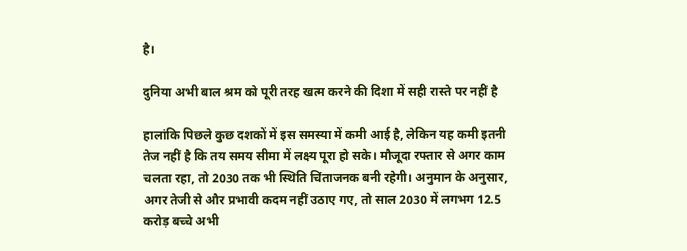है।

दुनिया अभी बाल श्रम को पूरी तरह खत्म करने की दिशा में सही रास्ते पर नहीं है

हालांकि पिछले कुछ दशकों में इस समस्या में कमी आई है, लेकिन यह कमी इतनी तेज नहीं है कि तय समय सीमा में लक्ष्य पूरा हो सके। मौजूदा रफ्तार से अगर काम चलता रहा, तो 2030 तक भी स्थिति चिंताजनक बनी रहेगी। अनुमान के अनुसार, अगर तेजी से और प्रभावी कदम नहीं उठाए गए, तो साल 2030 में लगभग 12.5 करोड़ बच्चे अभी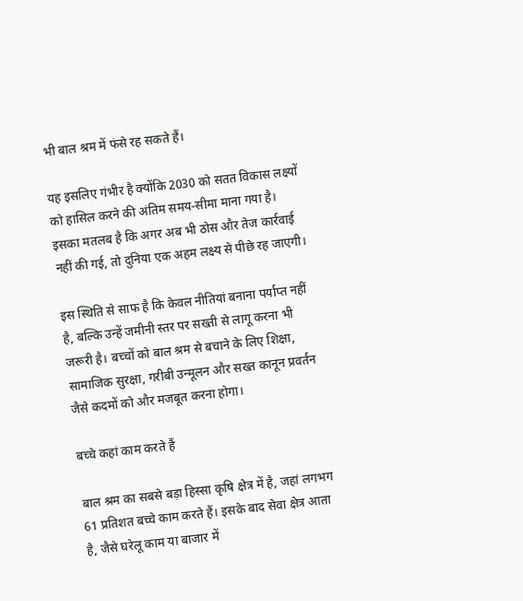भी बाल श्रम में फंसे रह सकते हैं।

यह इसलिए गंभीर है क्योंकि 2030 को सतत विकास लक्ष्यों को हासिल करने की अंतिम समय-सीमा माना गया है। इसका मतलब है कि अगर अब भी ठोस और तेज कार्रवाई नहीं की गई, तो दुनिया एक अहम लक्ष्य से पीछे रह जाएगी।

इस स्थिति से साफ है कि केवल नीतियां बनाना पर्याप्त नहीं है, बल्कि उन्हें जमीनी स्तर पर सख्ती से लागू करना भी जरूरी है। बच्चों को बाल श्रम से बचाने के लिए शिक्षा, सामाजिक सुरक्षा, गरीबी उन्मूलन और सख्त कानून प्रवर्तन जैसे कदमों को और मजबूत करना होगा।

बच्चे कहां काम करते हैं

बाल श्रम का सबसे बड़ा हिस्सा कृषि क्षेत्र में है, जहां लगभग 61 प्रतिशत बच्चे काम करते हैं। इसके बाद सेवा क्षेत्र आता है, जैसे घरेलू काम या बाजार में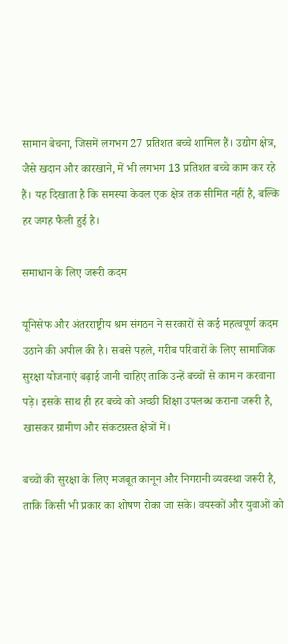सामान बेचना, जिसमें लगभग 27 प्रतिशत बच्चे शामिल हैं। उद्योग क्षेत्र, जैसे खदान और कारखाने, में भी लगभग 13 प्रतिशत बच्चे काम कर रहे हैं। यह दिखाता है कि समस्या केवल एक क्षेत्र तक सीमित नहीं है, बल्कि हर जगह फैली हुई है।

समाधान के लिए जरूरी कदम

यूनिसेफ और अंतरराष्ट्रीय श्रम संगठन ने सरकारों से कई महत्वपूर्ण कदम उठाने की अपील की है। सबसे पहले, गरीब परिवारों के लिए सामाजिक सुरक्षा योजनाएं बढ़ाई जानी चाहिए ताकि उन्हें बच्चों से काम न करवाना पड़े। इसके साथ ही हर बच्चे को अच्छी शिक्षा उपलब्ध कराना जरूरी है, खासकर ग्रामीण और संकटग्रस्त क्षेत्रों में।

बच्चों की सुरक्षा के लिए मजबूत कानून और निगरानी व्यवस्था जरूरी है, ताकि किसी भी प्रकार का शोषण रोका जा सके। वयस्कों और युवाओं को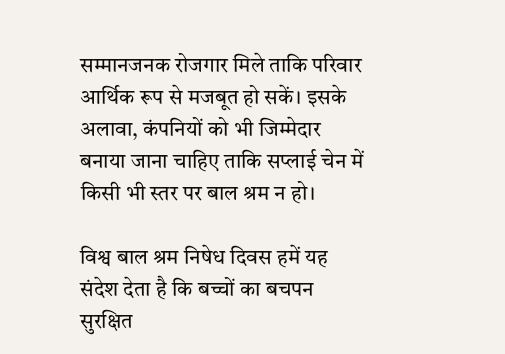सम्मानजनक रोजगार मिले ताकि परिवार आर्थिक रूप से मजबूत हो सकें। इसके अलावा, कंपनियों को भी जिम्मेदार बनाया जाना चाहिए ताकि सप्लाई चेन में किसी भी स्तर पर बाल श्रम न हो।

विश्व बाल श्रम निषेध दिवस हमें यह संदेश देता है कि बच्चों का बचपन सुरक्षित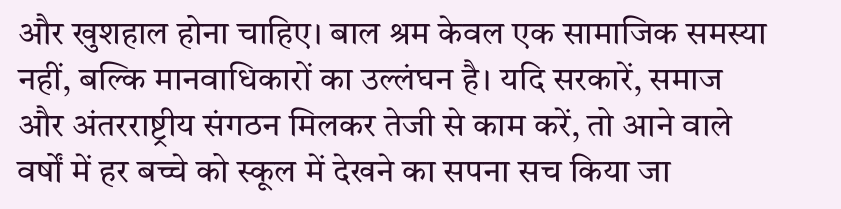और खुशहाल होना चाहिए। बाल श्रम केवल एक सामाजिक समस्या नहीं, बल्कि मानवाधिकारों का उल्लंघन है। यदि सरकारें, समाज और अंतरराष्ट्रीय संगठन मिलकर तेजी से काम करें, तो आने वाले वर्षों में हर बच्चे को स्कूल में देखने का सपना सच किया जा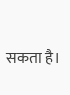सकता है।